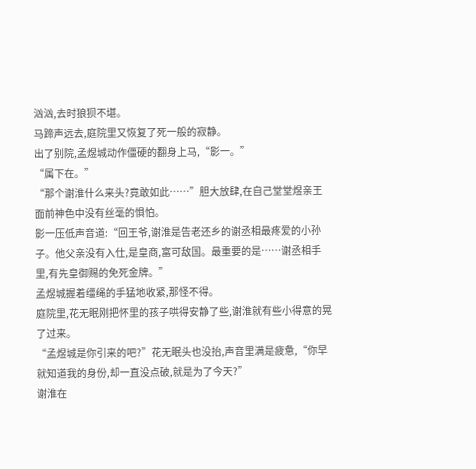汹汹,去时狼狈不堪。
马蹄声远去,庭院里又恢复了死一般的寂静。
出了别院,孟煜城动作僵硬的翻身上马,“影一。”
“属下在。”
“那个谢淮什么来头?竟敢如此……”胆大放肆,在自己堂堂煜亲王面前神色中没有丝毫的惧怕。
影一压低声音道:“回王爷,谢淮是告老还乡的谢丞相最疼爱的小孙子。他父亲没有入仕,是皇商,富可敌国。最重要的是……谢丞相手里,有先皇御赐的免死金牌。”
孟煜城握着缰绳的手猛地收紧,那怪不得。
庭院里,花无眠刚把怀里的孩子哄得安静了些,谢淮就有些小得意的晃了过来。
“孟煜城是你引来的吧?”花无眠头也没抬,声音里满是疲惫,“你早就知道我的身份,却一直没点破,就是为了今天?”
谢淮在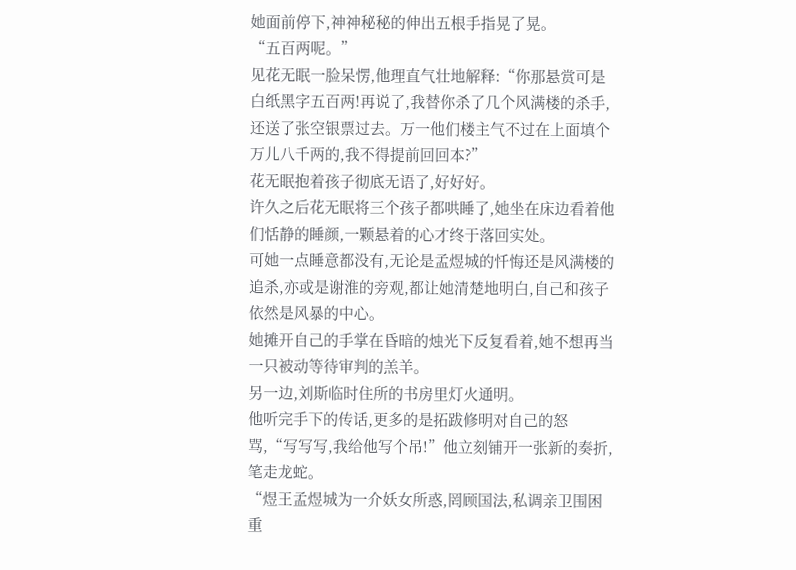她面前停下,神神秘秘的伸出五根手指晃了晃。
“五百两呢。”
见花无眠一脸呆愣,他理直气壮地解释:“你那悬赏可是白纸黑字五百两!再说了,我替你杀了几个风满楼的杀手,还送了张空银票过去。万一他们楼主气不过在上面填个万儿八千两的,我不得提前回回本?”
花无眠抱着孩子彻底无语了,好好好。
许久之后花无眠将三个孩子都哄睡了,她坐在床边看着他们恬静的睡颜,一颗悬着的心才终于落回实处。
可她一点睡意都没有,无论是孟煜城的忏悔还是风满楼的追杀,亦或是谢淮的旁观,都让她清楚地明白,自己和孩子依然是风暴的中心。
她摊开自己的手掌在昏暗的烛光下反复看着,她不想再当一只被动等待审判的羔羊。
另一边,刘斯临时住所的书房里灯火通明。
他听完手下的传话,更多的是拓跋修明对自己的怒骂,“写写写,我给他写个吊!”他立刻铺开一张新的奏折,笔走龙蛇。
“煜王孟煜城为一介妖女所惑,罔顾国法,私调亲卫围困重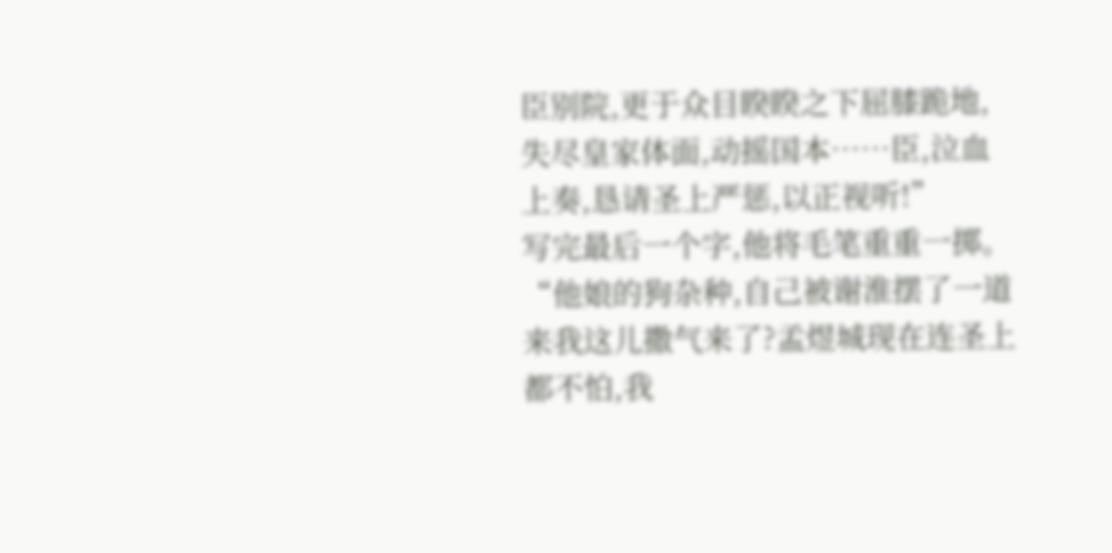臣别院,更于众目睽睽之下屈膝跪地,失尽皇家体面,动摇国本……臣,泣血上奏,恳请圣上严惩,以正视听!”
写完最后一个字,他将毛笔重重一掷。
“他娘的狗杂种,自己被谢淮摆了一道来我这儿撒气来了?孟煜城现在连圣上都不怕,我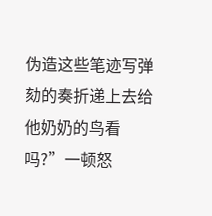伪造这些笔迹写弹劾的奏折递上去给他奶奶的鸟看吗?”一顿怒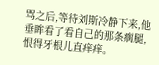骂之后,等待刘斯冷静下来,他垂眸看了看自己的那条瘸腿,恨得牙根儿直痒痒。